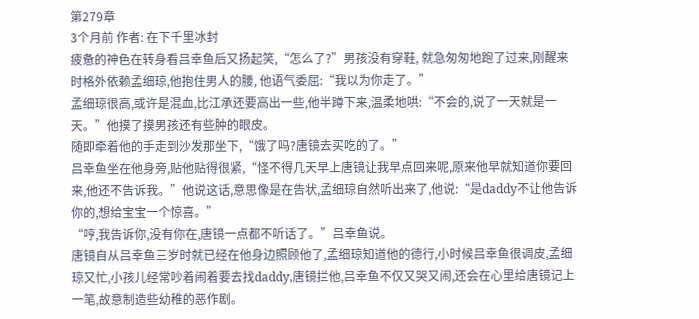第279章
3个月前 作者: 在下千里冰封
疲惫的神色在转身看吕幸鱼后又扬起笑,“怎么了?”男孩没有穿鞋, 就急匆匆地跑了过来,刚醒来时格外依赖孟细琼,他抱住男人的腰, 他语气委屈:“我以为你走了。”
孟细琼很高,或许是混血,比江承还要高出一些,他半蹲下来,温柔地哄:“不会的,说了一天就是一天。”他摸了摸男孩还有些肿的眼皮。
随即牵着他的手走到沙发那坐下,“饿了吗?唐镜去买吃的了。”
吕幸鱼坐在他身旁,贴他贴得很紧,“怪不得几天早上唐镜让我早点回来呢,原来他早就知道你要回来,他还不告诉我。”他说这话,意思像是在告状,孟细琼自然听出来了,他说:“是daddy不让他告诉你的,想给宝宝一个惊喜。”
“哼,我告诉你,没有你在,唐镜一点都不听话了。”吕幸鱼说。
唐镜自从吕幸鱼三岁时就已经在他身边照顾他了,孟细琼知道他的德行,小时候吕幸鱼很调皮,孟细琼又忙,小孩儿经常吵着闹着要去找daddy,唐镜拦他,吕幸鱼不仅又哭又闹,还会在心里给唐镜记上一笔,故意制造些幼稚的恶作剧。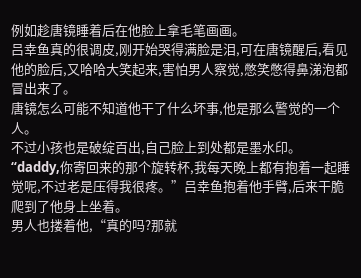例如趁唐镜睡着后在他脸上拿毛笔画画。
吕幸鱼真的很调皮,刚开始哭得满脸是泪,可在唐镜醒后,看见他的脸后,又哈哈大笑起来,害怕男人察觉,憋笑憋得鼻涕泡都冒出来了。
唐镜怎么可能不知道他干了什么坏事,他是那么警觉的一个人。
不过小孩也是破绽百出,自己脸上到处都是墨水印。
“daddy,你寄回来的那个旋转杯,我每天晚上都有抱着一起睡觉呢,不过老是压得我很疼。”吕幸鱼抱着他手臂,后来干脆爬到了他身上坐着。
男人也搂着他,“真的吗?那就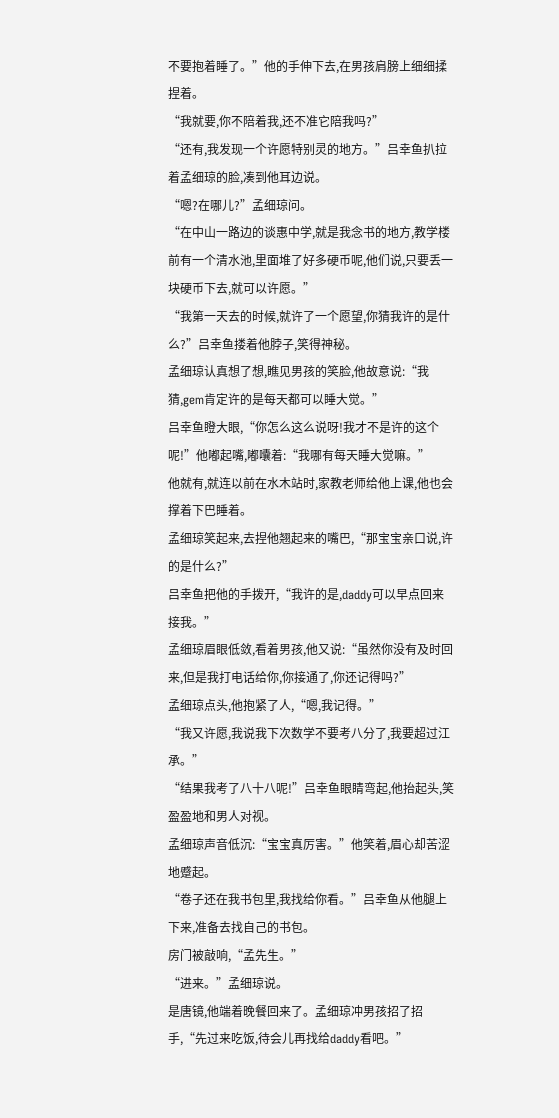不要抱着睡了。”他的手伸下去,在男孩肩膀上细细揉捏着。
“我就要,你不陪着我,还不准它陪我吗?”
“还有,我发现一个许愿特别灵的地方。”吕幸鱼扒拉着孟细琼的脸,凑到他耳边说。
“嗯?在哪儿?”孟细琼问。
“在中山一路边的谈惠中学,就是我念书的地方,教学楼前有一个清水池,里面堆了好多硬币呢,他们说,只要丢一块硬币下去,就可以许愿。”
“我第一天去的时候,就许了一个愿望,你猜我许的是什么?”吕幸鱼搂着他脖子,笑得神秘。
孟细琼认真想了想,瞧见男孩的笑脸,他故意说:“我猜,gem肯定许的是每天都可以睡大觉。”
吕幸鱼瞪大眼,“你怎么这么说呀!我才不是许的这个呢!”他嘟起嘴,嘟囔着:“我哪有每天睡大觉嘛。”
他就有,就连以前在水木站时,家教老师给他上课,他也会撑着下巴睡着。
孟细琼笑起来,去捏他翘起来的嘴巴,“那宝宝亲口说,许的是什么?”
吕幸鱼把他的手拨开,“我许的是,daddy可以早点回来接我。”
孟细琼眉眼低敛,看着男孩,他又说:“虽然你没有及时回来,但是我打电话给你,你接通了,你还记得吗?”
孟细琼点头,他抱紧了人,“嗯,我记得。”
“我又许愿,我说我下次数学不要考八分了,我要超过江承。”
“结果我考了八十八呢!”吕幸鱼眼睛弯起,他抬起头,笑盈盈地和男人对视。
孟细琼声音低沉:“宝宝真厉害。”他笑着,眉心却苦涩地蹙起。
“卷子还在我书包里,我找给你看。”吕幸鱼从他腿上下来,准备去找自己的书包。
房门被敲响,“孟先生。”
“进来。”孟细琼说。
是唐镜,他端着晚餐回来了。孟细琼冲男孩招了招手,“先过来吃饭,待会儿再找给daddy看吧。”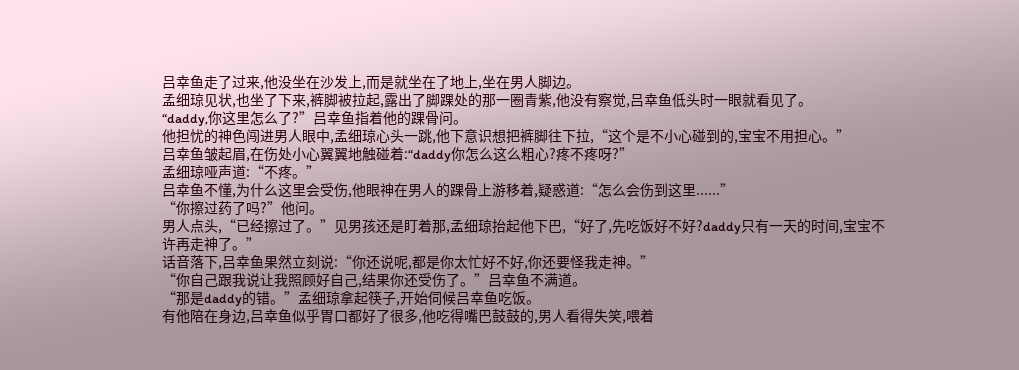吕幸鱼走了过来,他没坐在沙发上,而是就坐在了地上,坐在男人脚边。
孟细琼见状,也坐了下来,裤脚被拉起,露出了脚踝处的那一圈青紫,他没有察觉,吕幸鱼低头时一眼就看见了。
“daddy,你这里怎么了?”吕幸鱼指着他的踝骨问。
他担忧的神色闯进男人眼中,孟细琼心头一跳,他下意识想把裤脚往下拉,“这个是不小心碰到的,宝宝不用担心。”
吕幸鱼皱起眉,在伤处小心翼翼地触碰着:“daddy你怎么这么粗心?疼不疼呀?”
孟细琼哑声道:“不疼。”
吕幸鱼不懂,为什么这里会受伤,他眼神在男人的踝骨上游移着,疑惑道:“怎么会伤到这里......”
“你擦过药了吗?”他问。
男人点头,“已经擦过了。”见男孩还是盯着那,孟细琼抬起他下巴,“好了,先吃饭好不好?daddy只有一天的时间,宝宝不许再走神了。”
话音落下,吕幸鱼果然立刻说:“你还说呢,都是你太忙好不好,你还要怪我走神。”
“你自己跟我说让我照顾好自己,结果你还受伤了。”吕幸鱼不满道。
“那是daddy的错。”孟细琼拿起筷子,开始伺候吕幸鱼吃饭。
有他陪在身边,吕幸鱼似乎胃口都好了很多,他吃得嘴巴鼓鼓的,男人看得失笑,喂着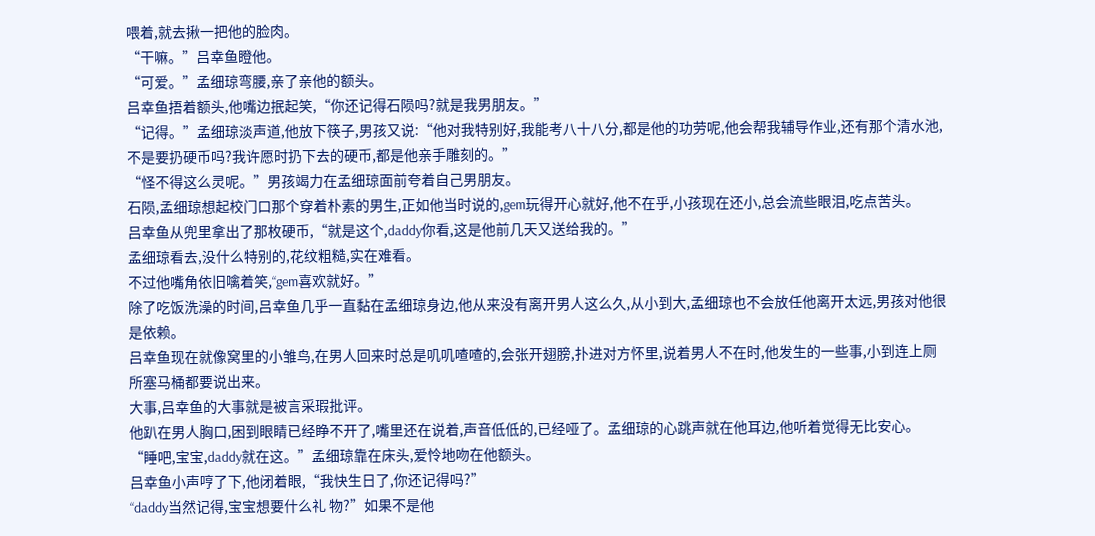喂着,就去揪一把他的脸肉。
“干嘛。”吕幸鱼瞪他。
“可爱。”孟细琼弯腰,亲了亲他的额头。
吕幸鱼捂着额头,他嘴边抿起笑,“你还记得石陨吗?就是我男朋友。”
“记得。”孟细琼淡声道,他放下筷子,男孩又说:“他对我特别好,我能考八十八分,都是他的功劳呢,他会帮我辅导作业,还有那个清水池,不是要扔硬币吗?我许愿时扔下去的硬币,都是他亲手雕刻的。”
“怪不得这么灵呢。”男孩竭力在孟细琼面前夸着自己男朋友。
石陨,孟细琼想起校门口那个穿着朴素的男生,正如他当时说的,gem玩得开心就好,他不在乎,小孩现在还小,总会流些眼泪,吃点苦头。
吕幸鱼从兜里拿出了那枚硬币,“就是这个,daddy你看,这是他前几天又送给我的。”
孟细琼看去,没什么特别的,花纹粗糙,实在难看。
不过他嘴角依旧噙着笑,“gem喜欢就好。”
除了吃饭洗澡的时间,吕幸鱼几乎一直黏在孟细琼身边,他从来没有离开男人这么久,从小到大,孟细琼也不会放任他离开太远,男孩对他很是依赖。
吕幸鱼现在就像窝里的小雏鸟,在男人回来时总是叽叽喳喳的,会张开翅膀,扑进对方怀里,说着男人不在时,他发生的一些事,小到连上厕所塞马桶都要说出来。
大事,吕幸鱼的大事就是被言采瑕批评。
他趴在男人胸口,困到眼睛已经睁不开了,嘴里还在说着,声音低低的,已经哑了。孟细琼的心跳声就在他耳边,他听着觉得无比安心。
“睡吧,宝宝,daddy就在这。”孟细琼靠在床头,爱怜地吻在他额头。
吕幸鱼小声哼了下,他闭着眼,“我快生日了,你还记得吗?”
“daddy当然记得,宝宝想要什么礼 物?”如果不是他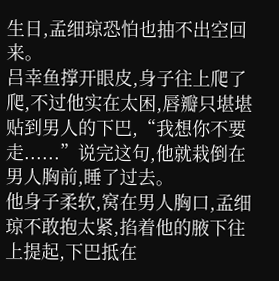生日,孟细琼恐怕也抽不出空回来。
吕幸鱼撑开眼皮,身子往上爬了爬,不过他实在太困,唇瓣只堪堪贴到男人的下巴,“我想你不要走......”说完这句,他就栽倒在男人胸前,睡了过去。
他身子柔软,窝在男人胸口,孟细琼不敢抱太紧,掐着他的腋下往上提起,下巴抵在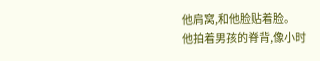他肩窝,和他脸贴着脸。
他拍着男孩的脊背,像小时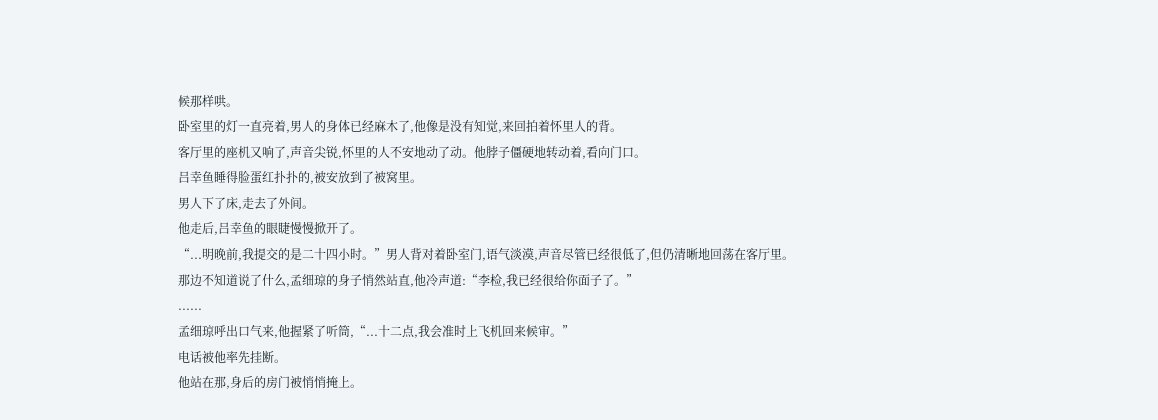候那样哄。
卧室里的灯一直亮着,男人的身体已经麻木了,他像是没有知觉,来回拍着怀里人的背。
客厅里的座机又响了,声音尖锐,怀里的人不安地动了动。他脖子僵硬地转动着,看向门口。
吕幸鱼睡得脸蛋红扑扑的,被安放到了被窝里。
男人下了床,走去了外间。
他走后,吕幸鱼的眼睫慢慢掀开了。
“...明晚前,我提交的是二十四小时。”男人背对着卧室门,语气淡漠,声音尽管已经很低了,但仍清晰地回荡在客厅里。
那边不知道说了什么,孟细琼的身子悄然站直,他冷声道:“李检,我已经很给你面子了。”
......
孟细琼呼出口气来,他握紧了听筒,“...十二点,我会准时上飞机回来候审。”
电话被他率先挂断。
他站在那,身后的房门被悄悄掩上。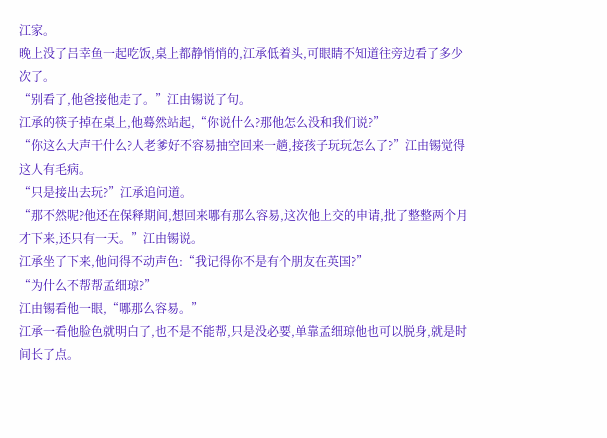江家。
晚上没了吕幸鱼一起吃饭,桌上都静悄悄的,江承低着头,可眼睛不知道往旁边看了多少次了。
“别看了,他爸接他走了。”江由锡说了句。
江承的筷子掉在桌上,他蓦然站起,“你说什么?那他怎么没和我们说?”
“你这么大声干什么?人老爹好不容易抽空回来一趟,接孩子玩玩怎么了?”江由锡觉得这人有毛病。
“只是接出去玩?”江承追问道。
“那不然呢?他还在保释期间,想回来哪有那么容易,这次他上交的申请,批了整整两个月才下来,还只有一天。”江由锡说。
江承坐了下来,他问得不动声色:“我记得你不是有个朋友在英国?”
“为什么不帮帮孟细琼?”
江由锡看他一眼,“哪那么容易。”
江承一看他脸色就明白了,也不是不能帮,只是没必要,单靠孟细琼他也可以脱身,就是时间长了点。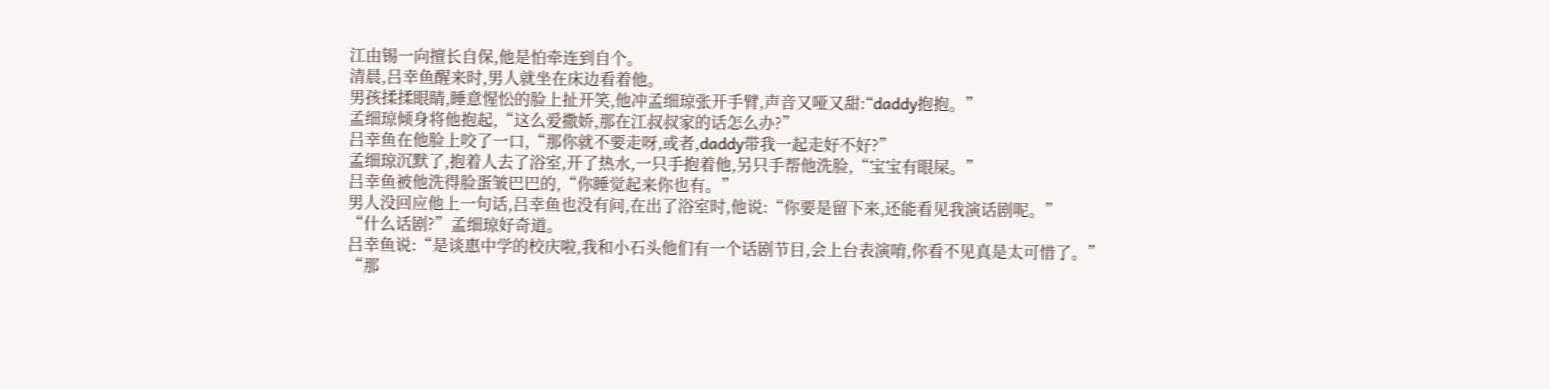江由锡一向擅长自保,他是怕牵连到自个。
清晨,吕幸鱼醒来时,男人就坐在床边看着他。
男孩揉揉眼睛,睡意惺忪的脸上扯开笑,他冲孟细琼张开手臂,声音又哑又甜:“daddy抱抱。”
孟细琼倾身将他抱起,“这么爱撒娇,那在江叔叔家的话怎么办?”
吕幸鱼在他脸上咬了一口,“那你就不要走呀,或者,daddy带我一起走好不好?”
孟细琼沉默了,抱着人去了浴室,开了热水,一只手抱着他,另只手帮他洗脸,“宝宝有眼屎。”
吕幸鱼被他洗得脸蛋皱巴巴的,“你睡觉起来你也有。”
男人没回应他上一句话,吕幸鱼也没有问,在出了浴室时,他说:“你要是留下来,还能看见我演话剧呢。”
“什么话剧?”孟细琼好奇道。
吕幸鱼说:“是谈惠中学的校庆啦,我和小石头他们有一个话剧节目,会上台表演唷,你看不见真是太可惜了。”
“那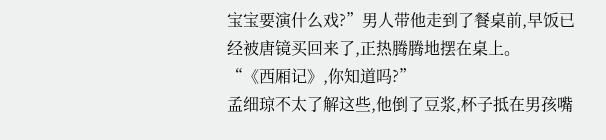宝宝要演什么戏?”男人带他走到了餐桌前,早饭已经被唐镜买回来了,正热腾腾地摆在桌上。
“《西厢记》,你知道吗?”
孟细琼不太了解这些,他倒了豆浆,杯子抵在男孩嘴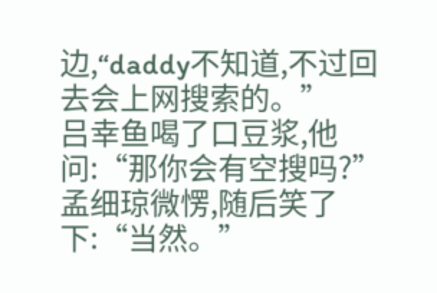边,“daddy不知道,不过回去会上网搜索的。”
吕幸鱼喝了口豆浆,他问:“那你会有空搜吗?”
孟细琼微愣,随后笑了下:“当然。”